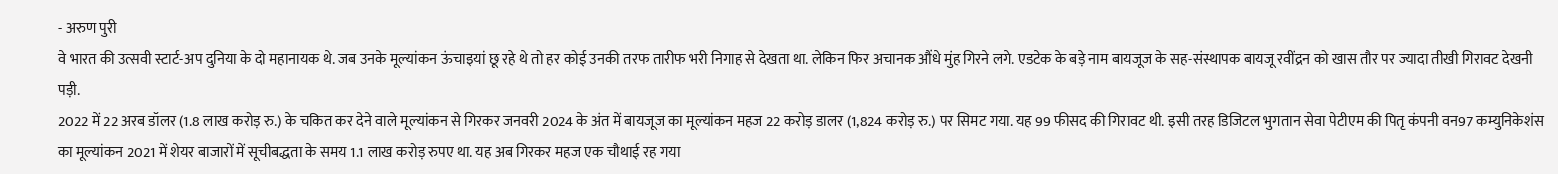- अरुण पुरी
वे भारत की उत्सवी स्टार्ट-अप दुनिया के दो महानायक थे. जब उनके मूल्यांकन ऊंचाइयां छू रहे थे तो हर कोई उनकी तरफ तारीफ भरी निगाह से देखता था. लेकिन फिर अचानक औंधे मुंह गिरने लगे. एडटेक के बड़े नाम बायजूज के सह-संस्थापक बायजू रवींद्रन को खास तौर पर ज्यादा तीखी गिरावट देखनी पड़ी.
2022 में 22 अरब डॉलर (1.8 लाख करोड़ रु.) के चकित कर देने वाले मूल्यांकन से गिरकर जनवरी 2024 के अंत में बायजूज का मूल्यांकन महज 22 करोड़ डालर (1,824 करोड़ रु.) पर सिमट गया. यह 99 फीसद की गिरावट थी. इसी तरह डिजिटल भुगतान सेवा पेटीएम की पितृ कंपनी वन97 कम्युनिकेशंस का मूल्यांकन 2021 में शेयर बाजारों में सूचीबद्धता के समय 1.1 लाख करोड़ रुपए था. यह अब गिरकर महज एक चौथाई रह गया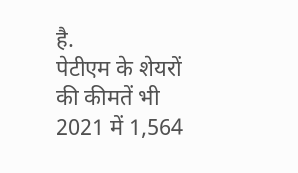है.
पेटीएम के शेयरों की कीमतें भी 2021 में 1,564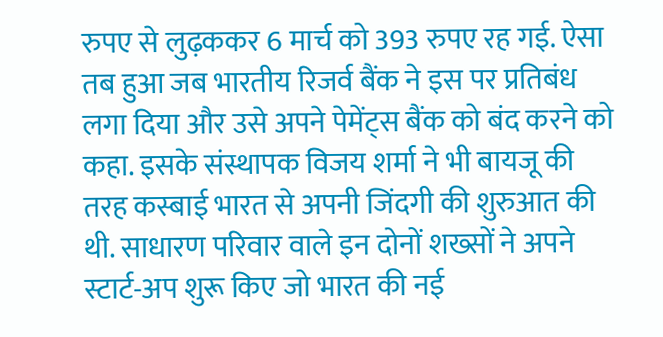रुपए से लुढ़ककर 6 मार्च को 393 रुपए रह गई. ऐसा तब हुआ जब भारतीय रिजर्व बैंक ने इस पर प्रतिबंध लगा दिया और उसे अपने पेमेंट्स बैंक को बंद करने को कहा. इसके संस्थापक विजय शर्मा ने भी बायजू की तरह कस्बाई भारत से अपनी जिंदगी की शुरुआत की थी. साधारण परिवार वाले इन दोनों शख्सों ने अपने स्टार्ट-अप शुरू किए जो भारत की नई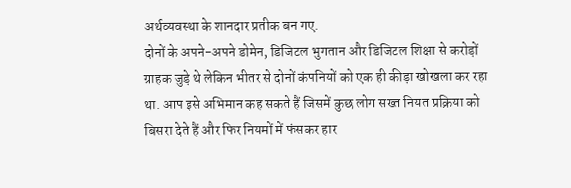अर्थव्यवस्था के शानदार प्रतीक बन गए.
दोनों के अपने-अपने डोमेन, डिजिटल भुगतान और डिजिटल शिक्षा से करोड़ों ग्राहक जुड़े थे लेकिन भीतर से दोनों कंपनियों को एक ही कीड़ा खोखला कर रहा था. आप इसे अभिमान कह सकते हैं जिसमें कुछ लोग सख्त नियत प्रक्रिया को बिसरा देते हैं और फिर नियमों में फंसकर हार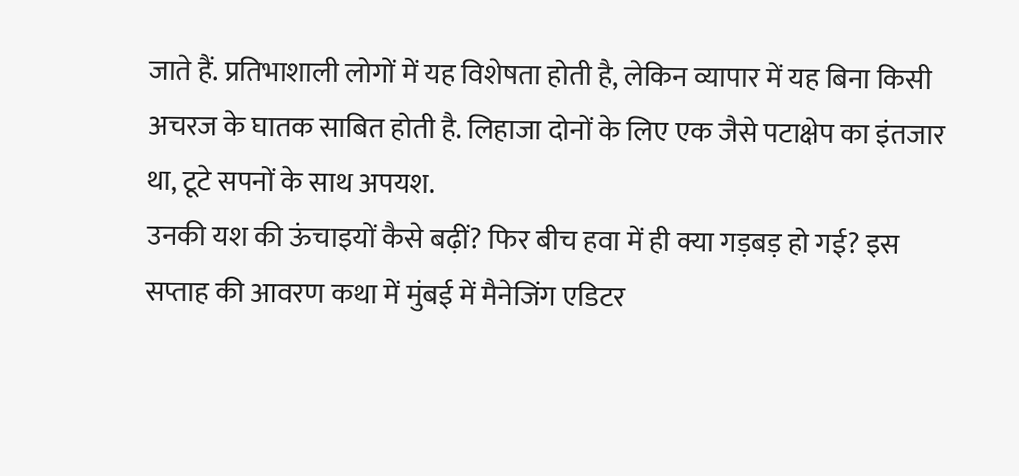जाते हैं. प्रतिभाशाली लोगों में यह विशेषता होती है, लेकिन व्यापार में यह बिना किसी अचरज के घातक साबित होती है. लिहाजा दोनों के लिए एक जैसे पटाक्षेप का इंतजार था, टूटे सपनों के साथ अपयश.
उनकी यश की ऊंचाइयों कैसे बढ़ीं? फिर बीच हवा में ही क्या गड़बड़ हो गई? इस सप्ताह की आवरण कथा में मुंबई में मैनेजिंग एडिटर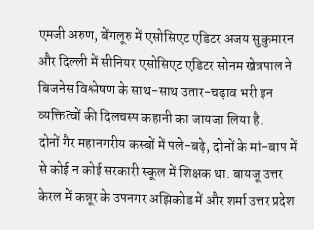एमजी अरुण, बेंगलूरु में एसोसिएट एडिटर अजय सुकुमारन और दिल्ली में सीनियर एसोसिएट एडिटर सोनम खेत्रपाल ने बिजनेस विश्लेषण के साथ-साथ उतार-चढ़ाव भरी इन व्यक्तित्वों की दिलचस्प कहानी का जायजा लिया है.
दोनों गैर महानगरीय कस्बों में पले-बढ़े, दोनों के मां-बाप में से कोई न कोई सरकारी स्कूल में शिक्षक था. बायजू उत्तर केरल में कन्नूर के उपनगर अझिकोड में और शर्मा उत्तर प्रदेश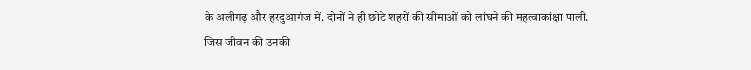के अलीगढ़ और हरदुआगंज में. दोनों ने ही छोटे शहरों की सीमाओं को लांघने की महत्वाकांक्षा पाली.
जिस जीवन की उनकी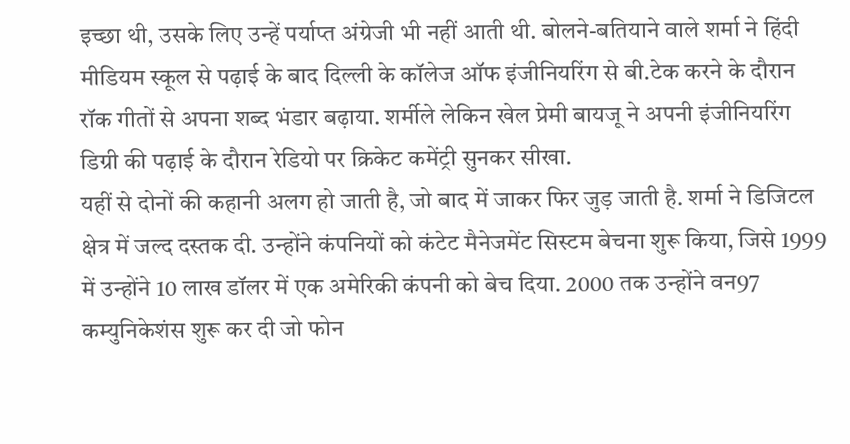इच्छा थी, उसके लिए उन्हें पर्याप्त अंग्रेजी भी नहीं आती थी. बोलने-बतियाने वाले शर्मा ने हिंदी मीडियम स्कूल से पढ़ाई के बाद दिल्ली के कॉलेज ऑफ इंजीनियरिंग से बी.टेक करने के दौरान रॉक गीतों से अपना शब्द भंडार बढ़ाया. शर्मीले लेकिन खेल प्रेमी बायजू ने अपनी इंजीनियरिंग डिग्री की पढ़ाई के दौरान रेडियो पर क्रिकेट कमेंट्री सुनकर सीखा.
यहीं से दोनों की कहानी अलग हो जाती है, जो बाद में जाकर फिर जुड़ जाती है. शर्मा ने डिजिटल क्षेत्र में जल्द दस्तक दी. उन्होंने कंपनियों को कंटेट मैनेजमेंट सिस्टम बेचना शुरू किया, जिसे 1999 में उन्होंने 10 लाख डॉलर में एक अमेरिकी कंपनी को बेच दिया. 2000 तक उन्होंने वन97 कम्युनिकेशंस शुरू कर दी जो फोन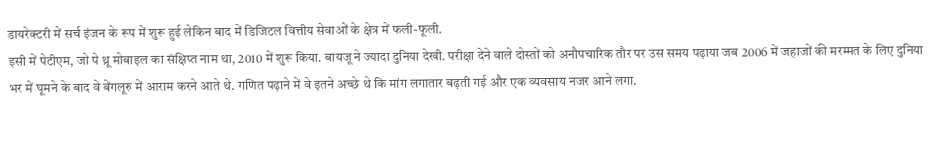डायरेक्टरी में सर्च इंजन के रूप में शुरू हुई लेकिन बाद में डिजिटल वित्तीय सेवाओं के क्षेत्र में फली-फूली.
इसी में पेटीएम, जो पे थ्रू मोबाइल का संक्षिप्त नाम था, 2010 में शुरू किया. बायजू ने ज्यादा दुनिया देखी. परीक्षा देने वाले दोस्तों को अनौपचारिक तौर पर उस समय पढ़ाया जब 2006 में जहाजों की मरम्मत के लिए दुनिया भर में घूमने के बाद वे बेंगलूरु में आराम करने आते थे. गणित पढ़ाने में वे इतने अच्छे थे कि मांग लगातार बढ़ती गई और एक व्यवसाय नजर आने लगा.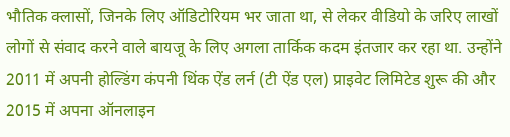भौतिक क्लासों, जिनके लिए ऑडिटोरियम भर जाता था, से लेकर वीडियो के जरिए लाखों लोगों से संवाद करने वाले बायजू के लिए अगला तार्किक कदम इंतजार कर रहा था. उन्होंने 2011 में अपनी होल्डिंग कंपनी थिंक ऐंड लर्न (टी ऐंड एल) प्राइवेट लिमिटेड शुरू की और 2015 में अपना ऑनलाइन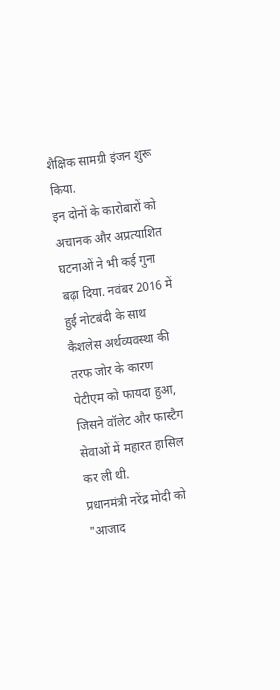शैक्षिक सामग्री इंजन शुरू किया.
इन दोनों के कारोबारों को अचानक और अप्रत्याशित घटनाओं ने भी कई गुना बढ़ा दिया. नवंबर 2016 में हुई नोटबंदी के साथ कैशलेस अर्थव्यवस्था की तरफ जोर के कारण पेटीएम को फायदा हुआ, जिसने वॉलेट और फास्टैग सेवाओं में महारत हासिल कर ली थी.
प्रधानमंत्री नरेंद्र मोदी को "आजाद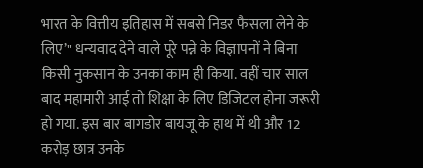भारत के वित्तीय इतिहास में सबसे निडर फैसला लेने के लिए’" धन्यवाद देने वाले पूरे पन्ने के विज्ञापनों ने बिना किसी नुकसान के उनका काम ही किया. वहीं चार साल बाद महामारी आई तो शिक्षा के लिए डिजिटल होना जरूरी हो गया. इस बार बागडोर बायजू के हाथ में थी और 12 करोड़ छात्र उनके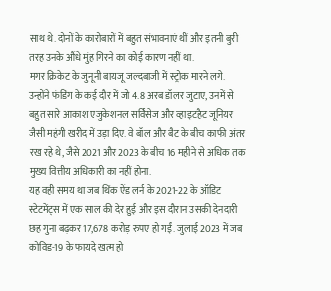साथ थे. दोनों के कारोबारों में बहुत संभावनाएं थीं और इतनी बुरी तरह उनके औंधे मुंह गिरने का कोई कारण नहीं था.
मगर क्रिकेट के जुनूनी बायजू जल्दबाजी में स्ट्रोक मारने लगे. उन्होंने फंडिंग के कई दौर में जो 4.8 अरब डॉलर जुटाए, उनमें से बहुत सारे आकाश एजुकेशनल सर्विसेज और व्हाइटहैट जूनियर जैसी महंगी खरीद में उड़ा दिए. वे बॉल और बैट के बीच काफी अंतर रख रहे थे, जैसे 2021 और 2023 के बीच 16 महीने से अधिक तक मुख्य वित्तीय अधिकारी का नहीं होना.
यह वही समय था जब थिंक ऐंड लर्न के 2021-22 के ऑडिट स्टेटमेंट्स में एक साल की देर हुई और इस दौरान उसकी देनदारी छह गुना बढ़कर 17,678 करोड़ रुपए हो गईं. जुलाई 2023 में जब कोविड-19 के फायदे खत्म हो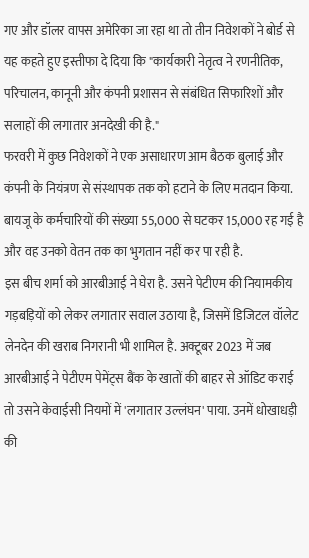गए और डॉलर वापस अमेरिका जा रहा था तो तीन निवेशकों ने बोर्ड से यह कहते हुए इस्तीफा दे दिया कि "कार्यकारी नेतृत्व ने रणनीतिक, परिचालन, कानूनी और कंपनी प्रशासन से संबंधित सिफारिशों और सलाहों की लगातार अनदेखी की है."
फरवरी में कुछ निवेशकों ने एक असाधारण आम बैठक बुलाई और कंपनी के नियंत्रण से संस्थापक तक को हटाने के लिए मतदान किया. बायजू के कर्मचारियों की संख्या 55,000 से घटकर 15,000 रह गई है और वह उनको वेतन तक का भुगतान नहीं कर पा रही है.
इस बीच शर्मा को आरबीआई ने घेरा है. उसने पेटीएम की नियामकीय गड़बड़ियों को लेकर लगातार सवाल उठाया है, जिसमें डिजिटल वॉलेट लेनदेन की खराब निगरानी भी शामिल है. अक्टूबर 2023 में जब आरबीआई ने पेटीएम पेमेंट्स बैंक के खातों की बाहर से ऑडिट कराई तो उसने केवाईसी नियमों में 'लगातार उल्लंघन' पाया. उनमें धोखाधड़ी की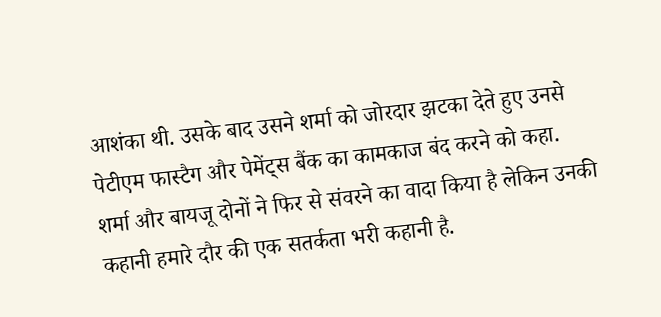आशंका थी. उसके बाद उसने शर्मा को जोरदार झटका देते हुए उनसे पेटीएम फास्टैग और पेमेंट्स बैंक का कामकाज बंद करने को कहा.
शर्मा और बायजू दोनों ने फिर से संवरने का वादा किया है लेकिन उनकी कहानी हमारे दौर की एक सतर्कता भरी कहानी है.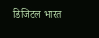डिजिटल भारत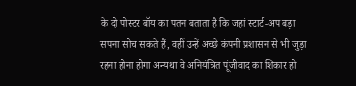के दो पोस्टर बॉय का पतन बताता है कि जहां स्टार्ट-अप बड़ा सपना सोच सकते हैं, वहीं उन्हें अच्छे कंपनी प्रशासन से भी जुड़ा रहना होना होगा अन्यथा वे अनियंत्रित पूंजीवाद का शिकार हो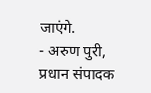जाएंगे.
- अरुण पुरी, प्रधान संपादक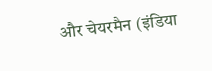और चेयरमैन (इंडिया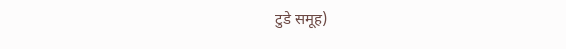टुडे समूह)